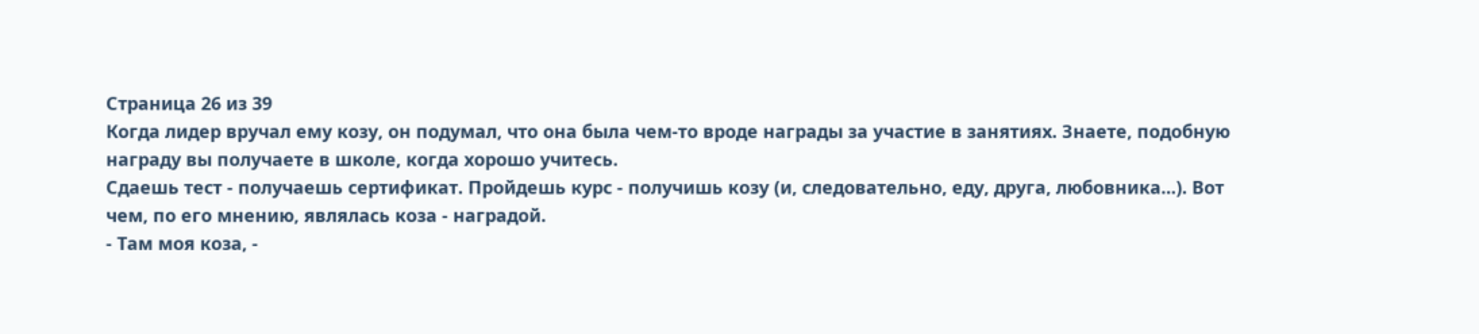Страница 26 из 39
Когда лидер вручал ему козу, он подумал, что она была чем-то вроде награды за участие в занятиях. Знаете, подобную награду вы получаете в школе, когда хорошо учитесь.
Сдаешь тест - получаешь сертификат. Пройдешь курс - получишь козу (и, следовательно, еду, друга, любовника...). Вот чем, по его мнению, являлась коза - наградой.
- Там моя коза, -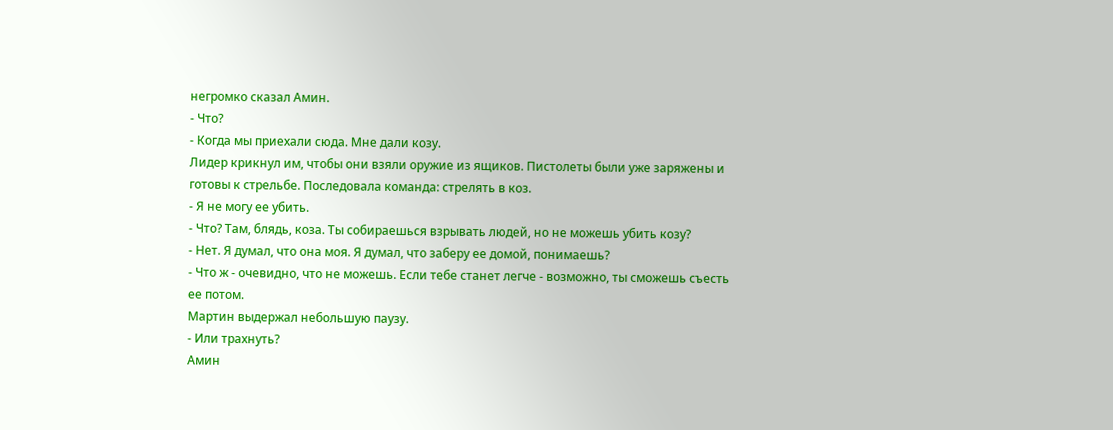негромко сказал Амин.
- Что?
- Когда мы приехали сюда. Мне дали козу.
Лидер крикнул им, чтобы они взяли оружие из ящиков. Пистолеты были уже заряжены и готовы к стрельбе. Последовала команда: стрелять в коз.
- Я не могу ее убить.
- Что? Там, блядь, коза. Ты собираешься взрывать людей, но не можешь убить козу?
- Нет. Я думал, что она моя. Я думал, что заберу ее домой, понимаешь?
- Что ж - очевидно, что не можешь. Если тебе станет легче - возможно, ты сможешь съесть ее потом.
Мартин выдержал небольшую паузу.
- Или трахнуть?
Амин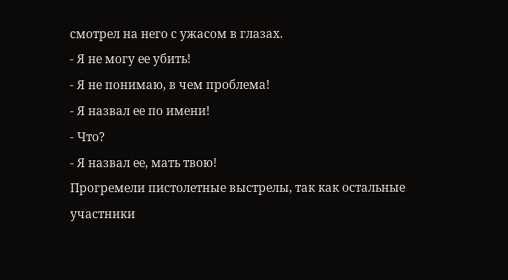смотрел на него с ужасом в глазах.
- Я не могу ее убить!
- Я не понимаю, в чем проблема!
- Я назвал ее по имени!
- Что?
- Я назвал ее, мать твою!
Прогремели пистолетные выстрелы, так как остальные участники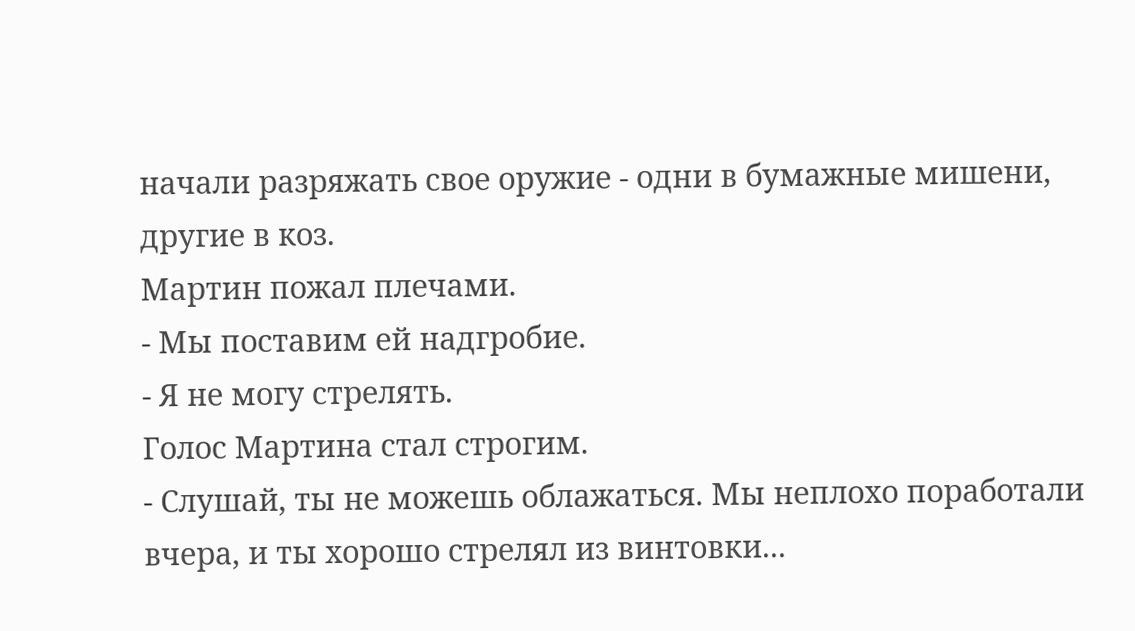начали разряжать свое оружие - одни в бумажные мишени, другие в коз.
Мартин пожал плечами.
- Мы поставим ей надгробие.
- Я не могу стрелять.
Голос Мартина стал строгим.
- Слушай, ты не можешь облажаться. Мы неплохо поработали вчера, и ты хорошо стрелял из винтовки...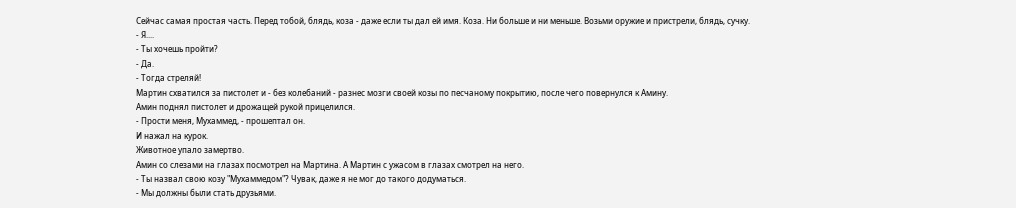Сейчас самая простая часть. Перед тобой, блядь, коза - даже если ты дал ей имя. Коза. Ни больше и ни меньше. Возьми оружие и пристрели, блядь, сучку.
- Я....
- Ты хочешь пройти?
- Да.
- Тогда стреляй!
Мартин схватился за пистолет и - без колебаний - разнес мозги своей козы по песчаному покрытию, после чего повернулся к Амину.
Амин поднял пистолет и дрожащей рукой прицелился.
- Прости меня, Мухаммед, - прошептал он.
И нажал на курок.
Животное упало замертво.
Амин со слезами на глазах посмотрел на Мартина. А Мартин с ужасом в глазах смотрел на него.
- Ты назвал свою козу "Мухаммедом"? Чувак, даже я не мог до такого додуматься.
- Мы должны были стать друзьями.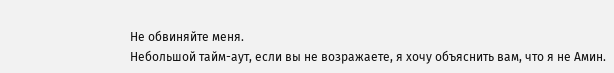Не обвиняйте меня.
Небольшой тайм-аут, если вы не возражаете, я хочу объяснить вам, что я не Амин.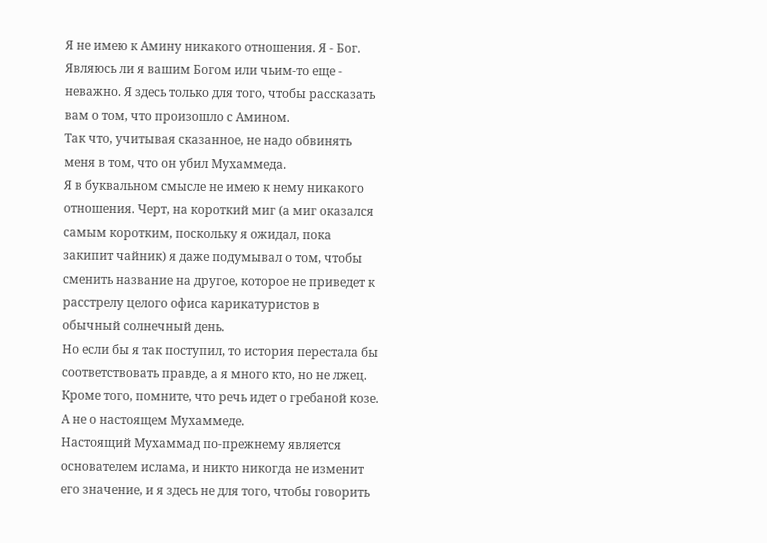Я не имею к Амину никакого отношения. Я - Бог. Являюсь ли я вашим Богом или чьим-то еще - неважно. Я здесь только для того, чтобы рассказать вам о том, что произошло с Амином.
Так что, учитывая сказанное, не надо обвинять меня в том, что он убил Мухаммеда.
Я в буквальном смысле не имею к нему никакого отношения. Черт, на короткий миг (а миг оказался самым коротким, поскольку я ожидал, пока закипит чайник) я даже подумывал о том, чтобы сменить название на другое, которое не приведет к расстрелу целого офиса карикатуристов в обычный солнечный день.
Но если бы я так поступил, то история перестала бы соответствовать правде, а я много кто, но не лжец.
Кроме того, помните, что речь идет о гребаной козе. А не о настоящем Мухаммеде.
Настоящий Мухаммад по-прежнему является основателем ислама, и никто никогда не изменит его значение, и я здесь не для того, чтобы говорить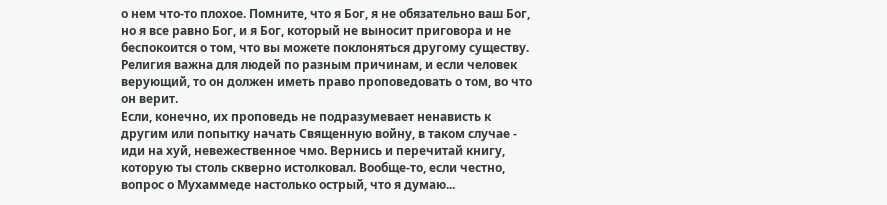о нем что-то плохое. Помните, что я Бог, я не обязательно ваш Бог, но я все равно Бог, и я Бог, который не выносит приговора и не беспокоится о том, что вы можете поклоняться другому существу.
Религия важна для людей по разным причинам, и если человек верующий, то он должен иметь право проповедовать о том, во что он верит.
Если, конечно, их проповедь не подразумевает ненависть к другим или попытку начать Священную войну, в таком случае - иди на хуй, невежественное чмо. Вернись и перечитай книгу, которую ты столь скверно истолковал. Вообще-то, если честно, вопрос о Мухаммеде настолько острый, что я думаю...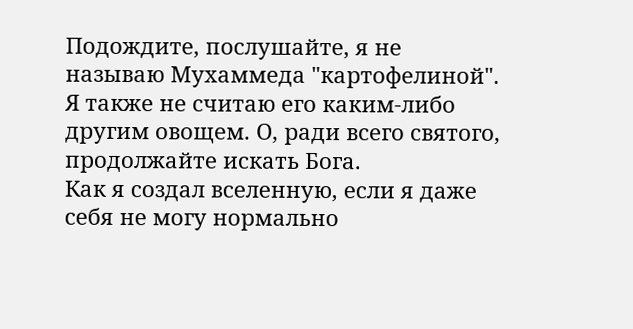Подождите, послушайте, я не называю Мухаммеда "картофелиной". Я также не считаю его каким-либо другим овощем. О, ради всего святого, продолжайте искать Бога.
Как я создал вселенную, если я даже себя не могу нормально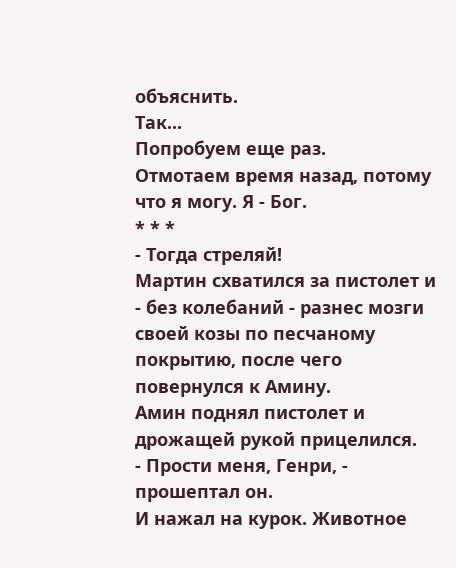объяснить.
Так...
Попробуем еще раз.
Отмотаем время назад, потому что я могу. Я - Бог.
* * *
- Тогда стреляй!
Мартин схватился за пистолет и - без колебаний - разнес мозги своей козы по песчаному покрытию, после чего повернулся к Амину.
Амин поднял пистолет и дрожащей рукой прицелился.
- Прости меня, Генри, - прошептал он.
И нажал на курок. Животное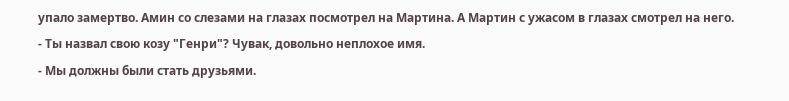упало замертво. Амин со слезами на глазах посмотрел на Мартина. А Мартин с ужасом в глазах смотрел на него.
- Ты назвал свою козу "Генри"? Чувак, довольно неплохое имя.
- Мы должны были стать друзьями.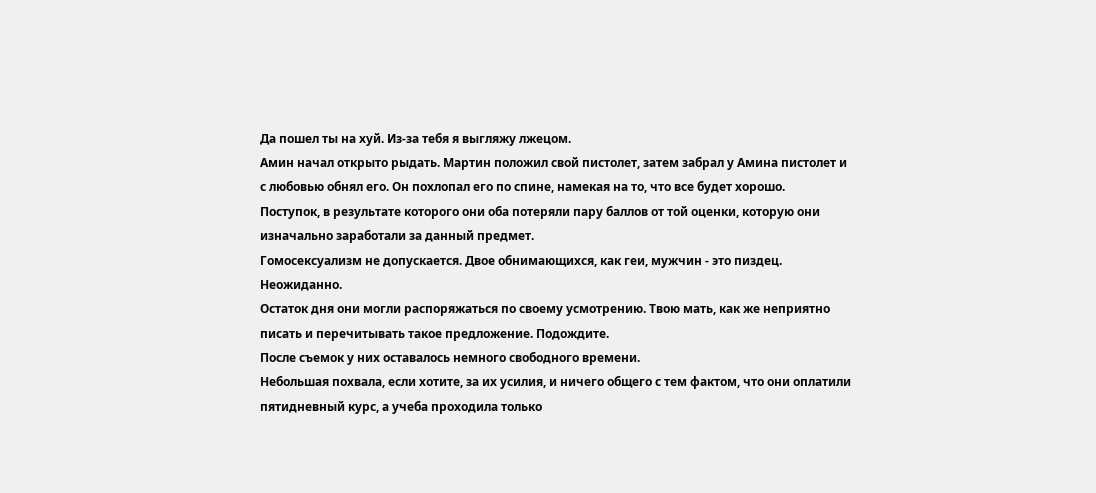Да пошел ты на хуй. Из-за тебя я выгляжу лжецом.
Амин начал открыто рыдать. Мартин положил свой пистолет, затем забрал у Амина пистолет и с любовью обнял его. Он похлопал его по спине, намекая на то, что все будет хорошо.
Поступок, в результате которого они оба потеряли пару баллов от той оценки, которую они изначально заработали за данный предмет.
Гомосексуализм не допускается. Двое обнимающихся, как геи, мужчин - это пиздец.
Неожиданно.
Остаток дня они могли распоряжаться по своему усмотрению. Твою мать, как же неприятно писать и перечитывать такое предложение. Подождите.
После съемок у них оставалось немного свободного времени.
Небольшая похвала, если хотите, за их усилия, и ничего общего с тем фактом, что они оплатили пятидневный курс, а учеба проходила только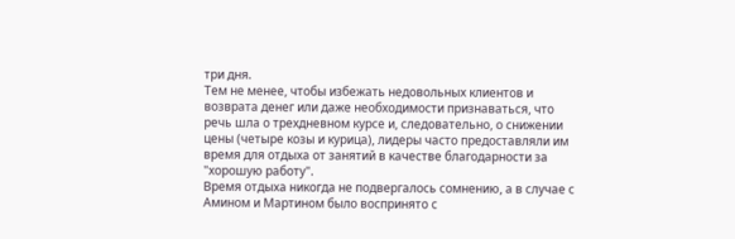три дня.
Тем не менее, чтобы избежать недовольных клиентов и возврата денег или даже необходимости признаваться, что речь шла о трехдневном курсе и, следовательно, о снижении цены (четыре козы и курица), лидеры часто предоставляли им время для отдыха от занятий в качестве благодарности за "хорошую работу".
Время отдыха никогда не подвергалось сомнению, а в случае с Амином и Мартином было воспринято с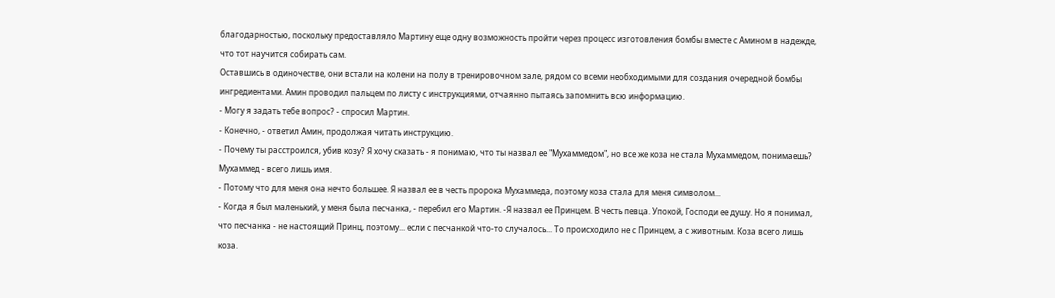благодарностью, поскольку предоставляло Мартину еще одну возможность пройти через процесс изготовления бомбы вместе с Амином в надежде, что тот научится собирать сам.
Оставшись в одиночестве, они встали на колени на полу в тренировочном зале, рядом со всеми необходимыми для создания очередной бомбы ингредиентами. Амин проводил пальцем по листу с инструкциями, отчаянно пытаясь запомнить всю информацию.
- Могу я задать тебе вопрос? - спросил Мартин.
- Конечно, - ответил Амин, продолжая читать инструкцию.
- Почему ты расстроился, убив козу? Я хочу сказать - я понимаю, что ты назвал ее "Мухаммедом", но все же коза не стала Мухаммедом, понимаешь? Мухаммед - всего лишь имя.
- Потому что для меня она нечто большее. Я назвал ее в честь пророка Мухаммеда, поэтому коза стала для меня символом...
- Когда я был маленький, у меня была песчанка, - перебил его Мартин. -Я назвал ее Принцем. В честь певца. Упокой, Господи ее душу. Но я понимал, что песчанка - не настоящий Принц, поэтому... если с песчанкой что-то случалось... То происходило не с Принцем, а с животным. Коза всего лишь коза.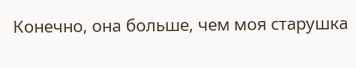Конечно, онa больше, чем моя старушка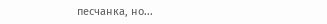песчанка, но...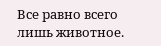Все равно всего лишь животное.